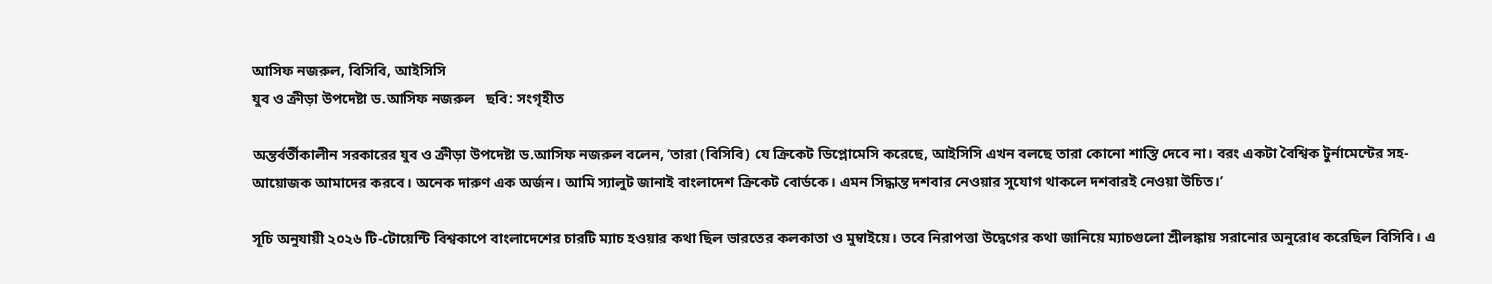আসিফ নজরুল, বিসিবি, আইসিসি
যুব ও ক্রীড়া উপদেষ্টা ড.আসিফ নজরুল   ছবি: সংগৃহীত

অন্তর্বর্তীকালীন সরকারের যুব ও ক্রীড়া উপদেষ্টা ড.আসিফ নজরুল বলেন, ‘তারা (বিসিবি) যে ক্রিকেট ডিপ্লোমেসি করেছে, আইসিসি এখন বলছে তারা কোনো শাস্তি দেবে না। বরং একটা বৈশ্বিক টুর্নামেন্টের সহ-আয়োজক আমাদের করবে। অনেক দারুণ এক অর্জন। আমি স্যালুট জানাই বাংলাদেশ ক্রিকেট বোর্ডকে। এমন সিদ্ধান্ত দশবার নেওয়ার সুযোগ থাকলে দশবারই নেওয়া উচিত।’

সূচি অনুযায়ী ২০২৬ টি-টোয়েন্টি বিশ্বকাপে বাংলাদেশের চারটি ম্যাচ হওয়ার কথা ছিল ভারতের কলকাতা ও মুম্বাইয়ে। তবে নিরাপত্তা উদ্বেগের কথা জানিয়ে ম্যাচগুলো শ্রীলঙ্কায় সরানোর অনুরোধ করেছিল বিসিবি। এ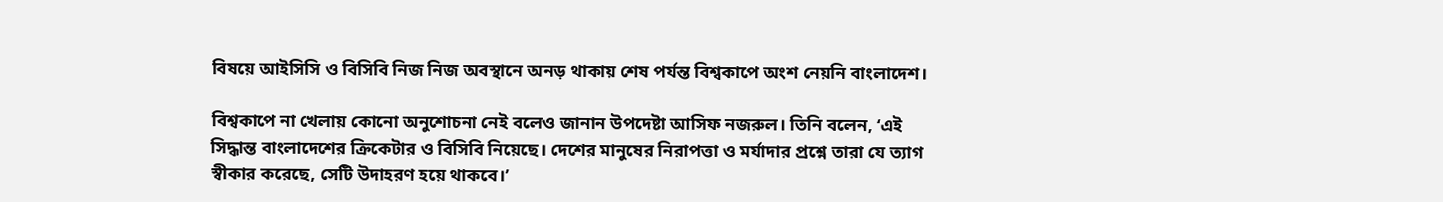বিষয়ে আইসিসি ও বিসিবি নিজ নিজ অবস্থানে অনড় থাকায় শেষ পর্যন্ত বিশ্বকাপে অংশ নেয়নি বাংলাদেশ।

বিশ্বকাপে না খেলায় কোনো অনুশোচনা নেই বলেও জানান উপদেষ্টা আসিফ নজরুল। তিনি বলেন, ‘এই সিদ্ধান্ত বাংলাদেশের ক্রিকেটার ও বিসিবি নিয়েছে। দেশের মানুষের নিরাপত্তা ও মর্যাদার প্রশ্নে তারা যে ত্যাগ স্বীকার করেছে, সেটি উদাহরণ হয়ে থাকবে।’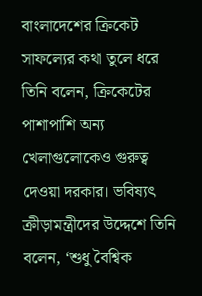বাংলাদেশের ক্রিকেট সাফল্যের কথা তুলে ধরে তিনি বলেন, ক্রিকেটের পাশাপাশি অন্য খেলাগুলোকেও গুরুত্ব দেওয়া দরকার। ভবিষ্যৎ ক্রীড়ামন্ত্রীদের উদ্দেশে তিনি বলেন, ‘শুধু বৈশ্বিক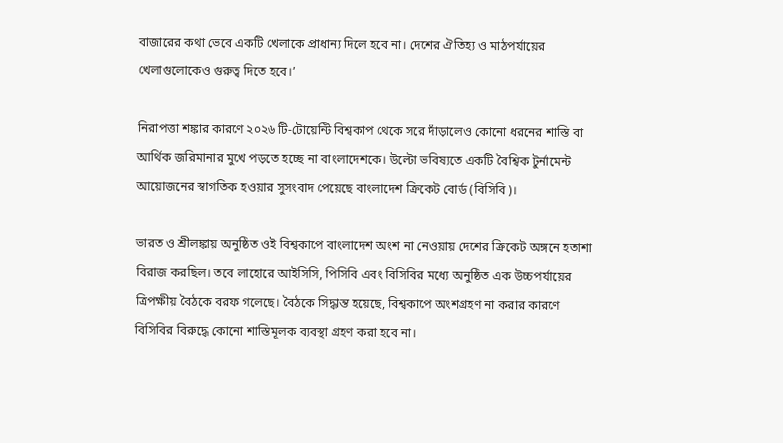বাজারের কথা ভেবে একটি খেলাকে প্রাধান্য দিলে হবে না। দেশের ঐতিহ্য ও মাঠপর্যায়ের খেলাগুলোকেও গুরুত্ব দিতে হবে।’

নিরাপত্তা শঙ্কার কারণে ২০২৬ টি-টোয়েন্টি বিশ্বকাপ থেকে সরে দাঁড়ালেও কোনো ধরনের শাস্তি বা আর্থিক জরিমানার মুখে পড়তে হচ্ছে না বাংলাদেশকে। উল্টো ভবিষ্যতে একটি বৈশ্বিক টুর্নামেন্ট আয়োজনের স্বাগতিক হওয়ার সুসংবাদ পেয়েছে বাংলাদেশ ক্রিকেট বোর্ড (বিসিবি)।

ভারত ও শ্রীলঙ্কায় অনুষ্ঠিত ওই বিশ্বকাপে বাংলাদেশ অংশ না নেওয়ায় দেশের ক্রিকেট অঙ্গনে হতাশা বিরাজ করছিল। তবে লাহোরে আইসিসি, পিসিবি এবং বিসিবির মধ্যে অনুষ্ঠিত এক উচ্চপর্যায়ের ত্রিপক্ষীয় বৈঠকে বরফ গলেছে। বৈঠকে সিদ্ধান্ত হয়েছে, বিশ্বকাপে অংশগ্রহণ না করার কারণে বিসিবির বিরুদ্ধে কোনো শাস্তিমূলক ব্যবস্থা গ্রহণ করা হবে না।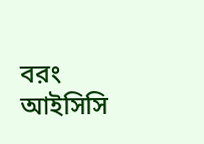বরং আইসিসি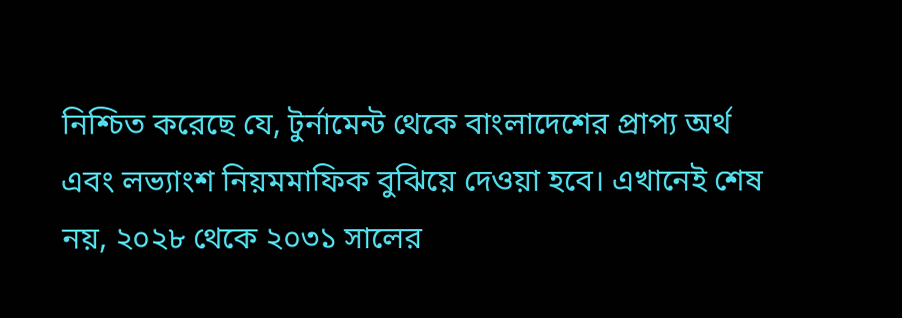নিশ্চিত করেছে যে, টুর্নামেন্ট থেকে বাংলাদেশের প্রাপ্য অর্থ এবং লভ্যাংশ নিয়মমাফিক বুঝিয়ে দেওয়া হবে। এখানেই শেষ নয়, ২০২৮ থেকে ২০৩১ সালের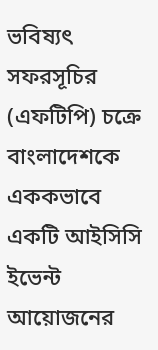ভবিষ্যৎ সফরসূচির (এফটিপি) চক্রে বাংলাদেশকে এককভাবে একটি আইসিসি ইভেন্ট আয়োজনের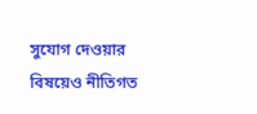সুযোগ দেওয়ার বিষয়েও নীতিগত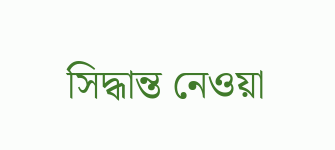সিদ্ধান্ত নেওয়া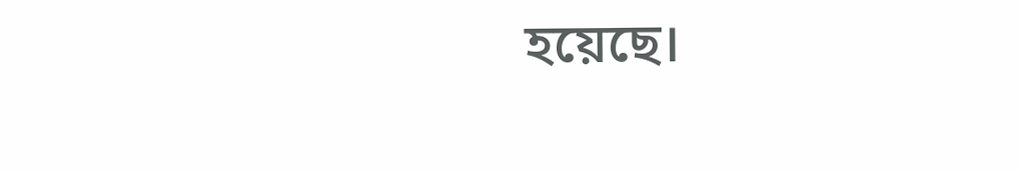হয়েছে।